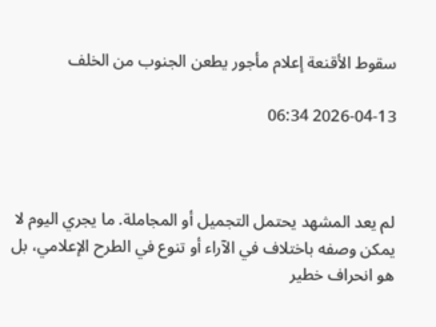سقوط الأقنعة إعلام مأجور يطعن الجنوب من الخلف

2026-04-13 06:34



لم يعد المشهد يحتمل التجميل أو المجاملة. ما يجري اليوم لا يمكن وصفه باختلاف في الآراء أو تنوع في الطرح الإعلامي، بل هو انحراف خطير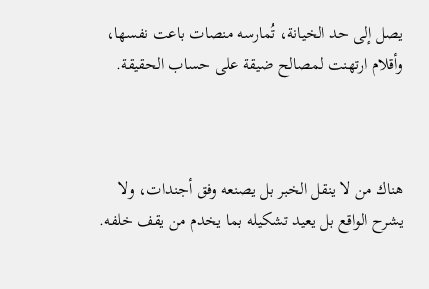يصل إلى حد الخيانة، تُمارسه منصات باعت نفسها، وأقلام ارتهنت لمصالح ضيقة على حساب الحقيقة.



هناك من لا ينقل الخبر بل يصنعه وفق أجندات، ولا يشرح الواقع بل يعيد تشكيله بما يخدم من يقف خلفه.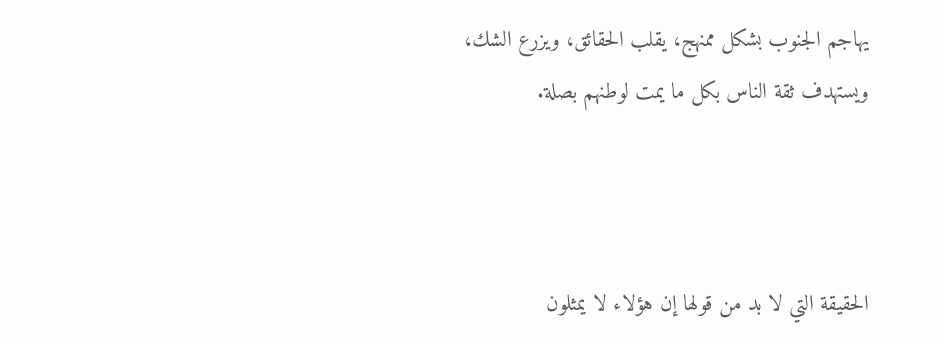يهاجم الجنوب بشكل ممنهج، يقلب الحقائق، ويزرع الشك، ويستهدف ثقة الناس بكل ما يمت لوطنهم بصلة.



الحقيقة التي لا بد من قولها إن هؤلاء لا يمثلون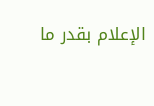الإعلام بقدر ما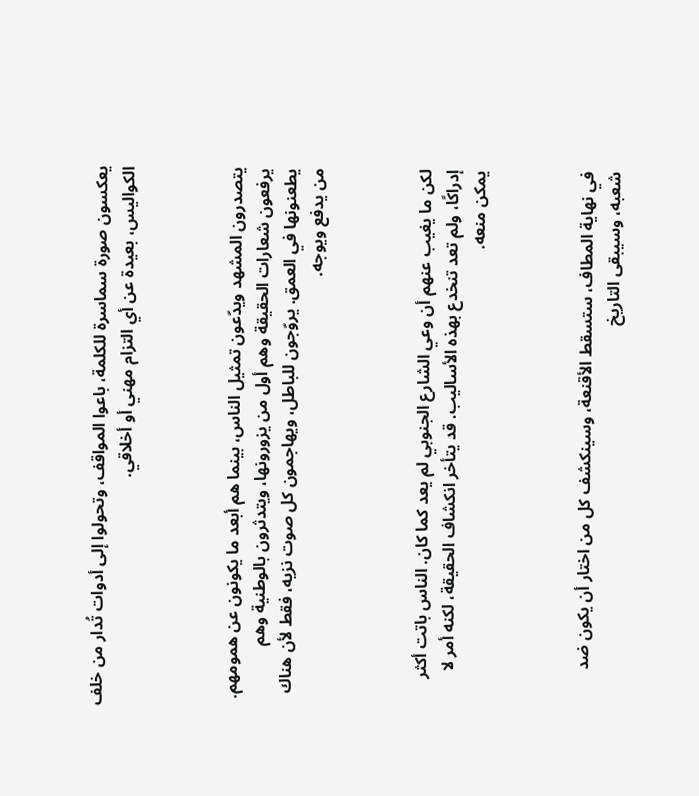يعكسون صورة سماسرة للكلمة، باعوا المواقف، وتحولوا إلى أدوات تُدار من خلف الكواليس، بعيدة عن أي التزام مهني أو أخلاقي.



يتصدرون المشهد ويدّعون تمثيل الناس، بينما هم أبعد ما يكونون عن همومهم. يرفعون شعارات الحقيقة وهم أول من يزورونها، ويتدثرون بالوطنية وهم يطعنونها في العمق. يروّجون للباطل، ويهاجمون كل صوت نزيه، فقط لأن هناك من يدفع ويوجه.



لكن ما يغيب عنهم أن وعي الشارع الجنوبي لم يعد كما كان. الناس باتت أكثر إدراكًا، ولم تعد تنخدع بهذه الأساليب. قد يتأخر انكشاف الحقيقة، لكنه أمر لا يمكن منعه.



في نهاية المطاف، ستسقط الأقنعة، وسينكشف كل من اختار أن يكون ضد شعبه، وسيبقى التاريخ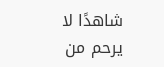شاهدًا لا يرحم من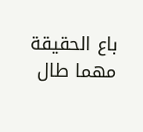باع الحقيقة مهما طال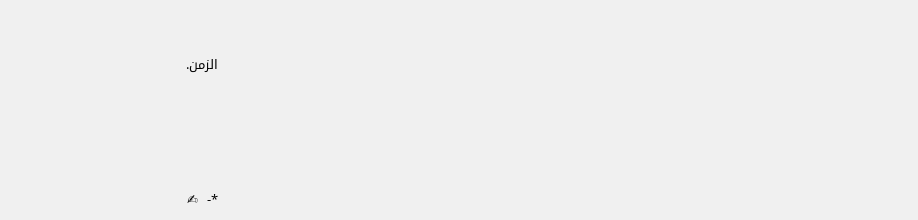الزمن.





*-  ✍